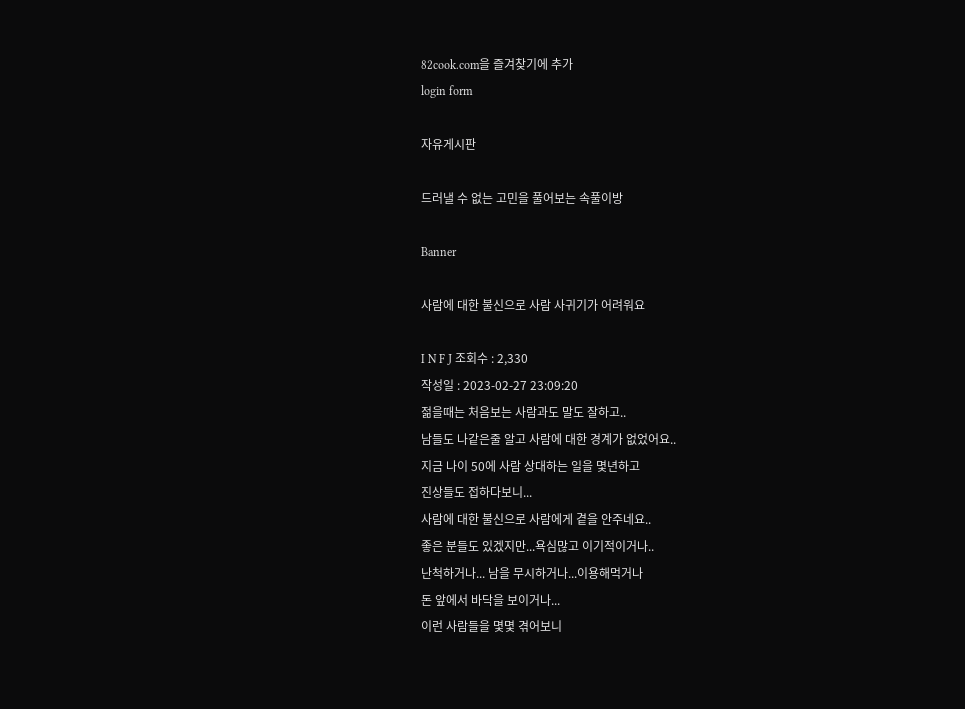82cook.com을 즐겨찾기에 추가
login form

자유게시판

드러낼 수 없는 고민을 풀어보는 속풀이방

Banner

사람에 대한 불신으로 사람 사귀기가 어려워요

I N F J 조회수 : 2,330
작성일 : 2023-02-27 23:09:20
젊을때는 처음보는 사람과도 말도 잘하고..
남들도 나같은줄 알고 사람에 대한 경계가 없었어요..
지금 나이 50에 사람 상대하는 일을 몇년하고
진상들도 접하다보니...
사람에 대한 불신으로 사람에게 곁을 안주네요..
좋은 분들도 있겠지만...욕심많고 이기적이거나..
난척하거나... 남을 무시하거나...이용해먹거나
돈 앞에서 바닥을 보이거나...
이런 사람들을 몇몇 겪어보니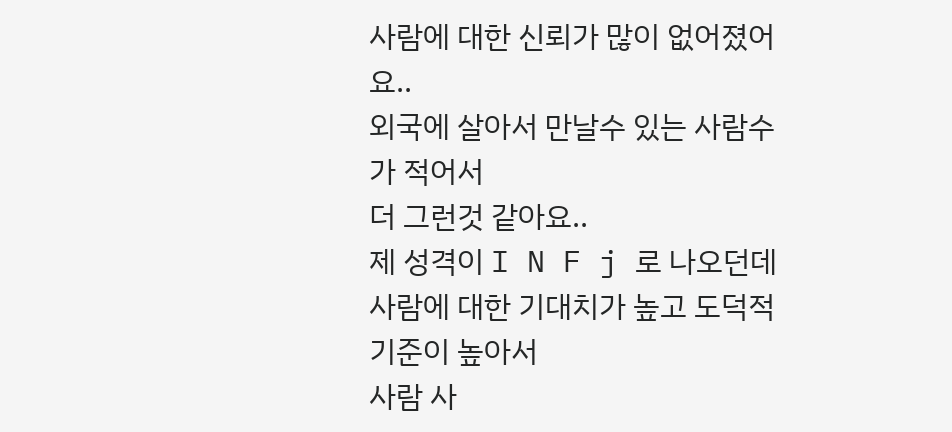사람에 대한 신뢰가 많이 없어졌어요..
외국에 살아서 만날수 있는 사람수가 적어서
더 그런것 같아요..
제 성격이 I N F j 로 나오던데
사람에 대한 기대치가 높고 도덕적 기준이 높아서
사람 사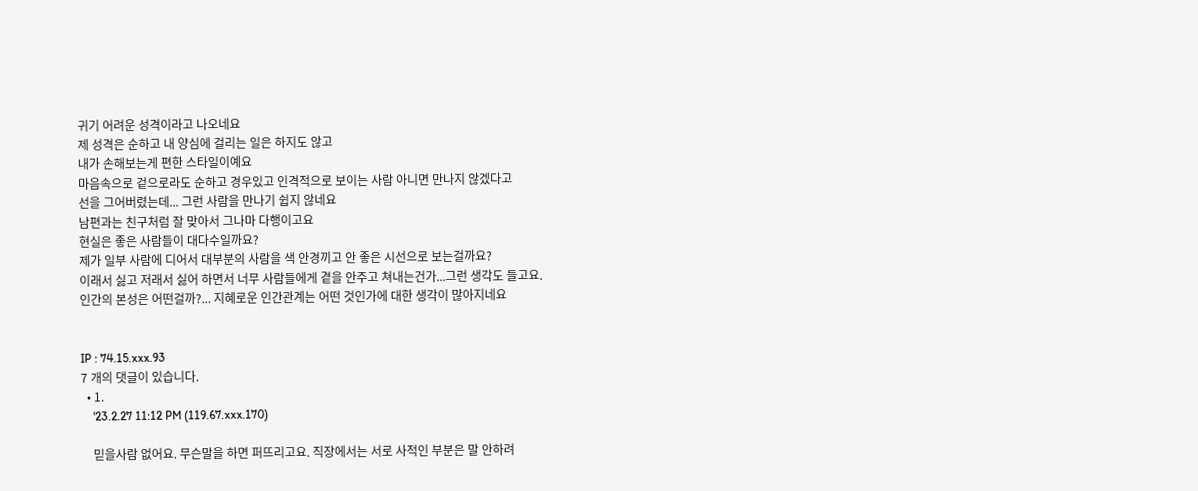귀기 어려운 성격이라고 나오네요
제 성격은 순하고 내 양심에 걸리는 일은 하지도 않고
내가 손해보는게 편한 스타일이예요
마음속으로 겉으로라도 순하고 경우있고 인격적으로 보이는 사람 아니면 만나지 않겠다고
선을 그어버렸는데... 그런 사람을 만나기 쉽지 않네요
남편과는 친구처럼 잘 맞아서 그나마 다행이고요
현실은 좋은 사람들이 대다수일까요?
제가 일부 사람에 디어서 대부분의 사람을 색 안경끼고 안 좋은 시선으로 보는걸까요?
이래서 싫고 저래서 싫어 하면서 너무 사람들에게 곁을 안주고 쳐내는건가...그런 생각도 들고요.
인간의 본성은 어떤걸까?... 지혜로운 인간관계는 어떤 것인가에 대한 생각이 많아지네요


IP : 74.15.xxx.93
7 개의 댓글이 있습니다.
  • 1.
    '23.2.27 11:12 PM (119.67.xxx.170)

    믿을사람 없어요. 무슨말을 하면 퍼뜨리고요. 직장에서는 서로 사적인 부분은 말 안하려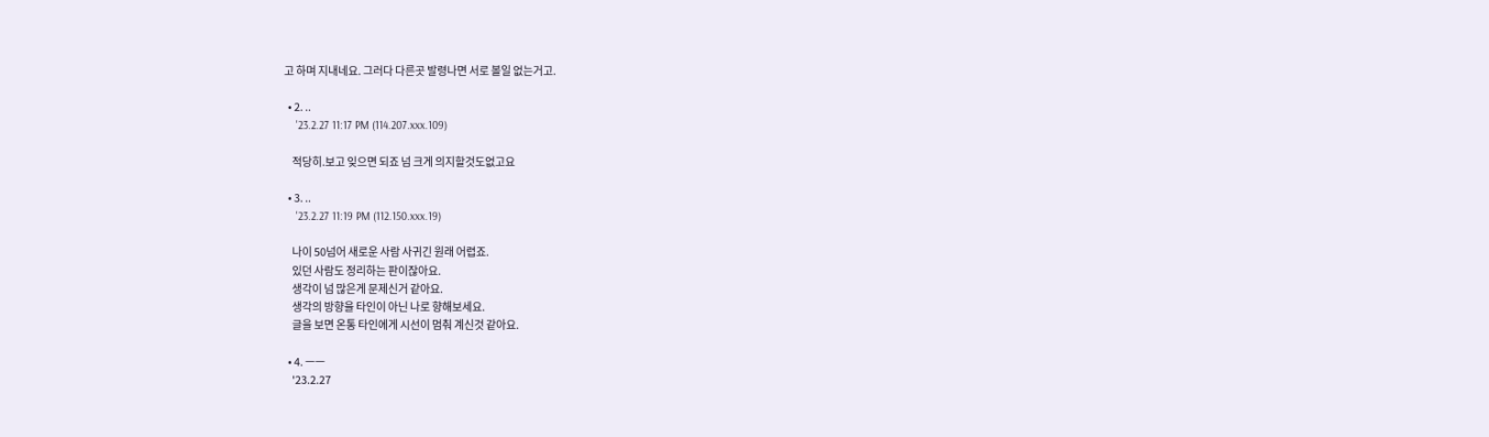고 하며 지내네요. 그러다 다른곳 발령나면 서로 볼일 없는거고.

  • 2. ..
    '23.2.27 11:17 PM (114.207.xxx.109)

    적당히.보고 잊으면 되죠 넘 크게 의지할것도없고요

  • 3. ..
    '23.2.27 11:19 PM (112.150.xxx.19)

    나이 50넘어 새로운 사람 사귀긴 원래 어렵죠.
    있던 사람도 정리하는 판이잖아요.
    생각이 넘 많은게 문제신거 같아요.
    생각의 방향을 타인이 아닌 나로 향해보세요.
    글을 보면 온통 타인에게 시선이 멈춰 계신것 같아요.

  • 4. ㅡㅡ
    '23.2.27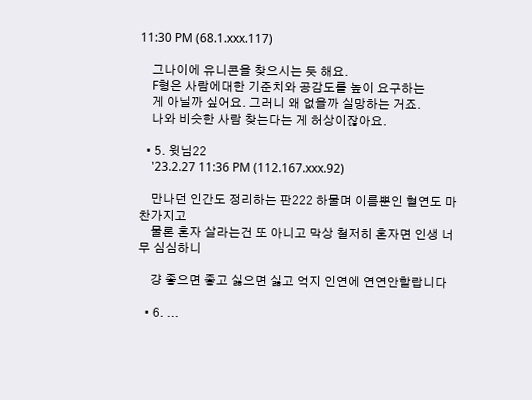11:30 PM (68.1.xxx.117)

    그나이에 유니콘을 찾으시는 듯 해요.
    F형은 사람에대한 기준치와 공감도를 높이 요구하는
    게 아닐까 싶어요. 그러니 왜 없을까 실망하는 거죠.
    나와 비슷한 사람 찾는다는 게 허상이잖아요.

  • 5. 윗님22
    '23.2.27 11:36 PM (112.167.xxx.92)

    만나던 인간도 정리하는 판222 하물며 이름뿐인 혈연도 마찬가지고
    물론 혼자 살라는건 또 아니고 막상 철저히 혼자면 인생 너무 심심하니

    걍 좋으면 좋고 싫으면 싫고 억지 인연에 연연안할랍니다

  • 6. ...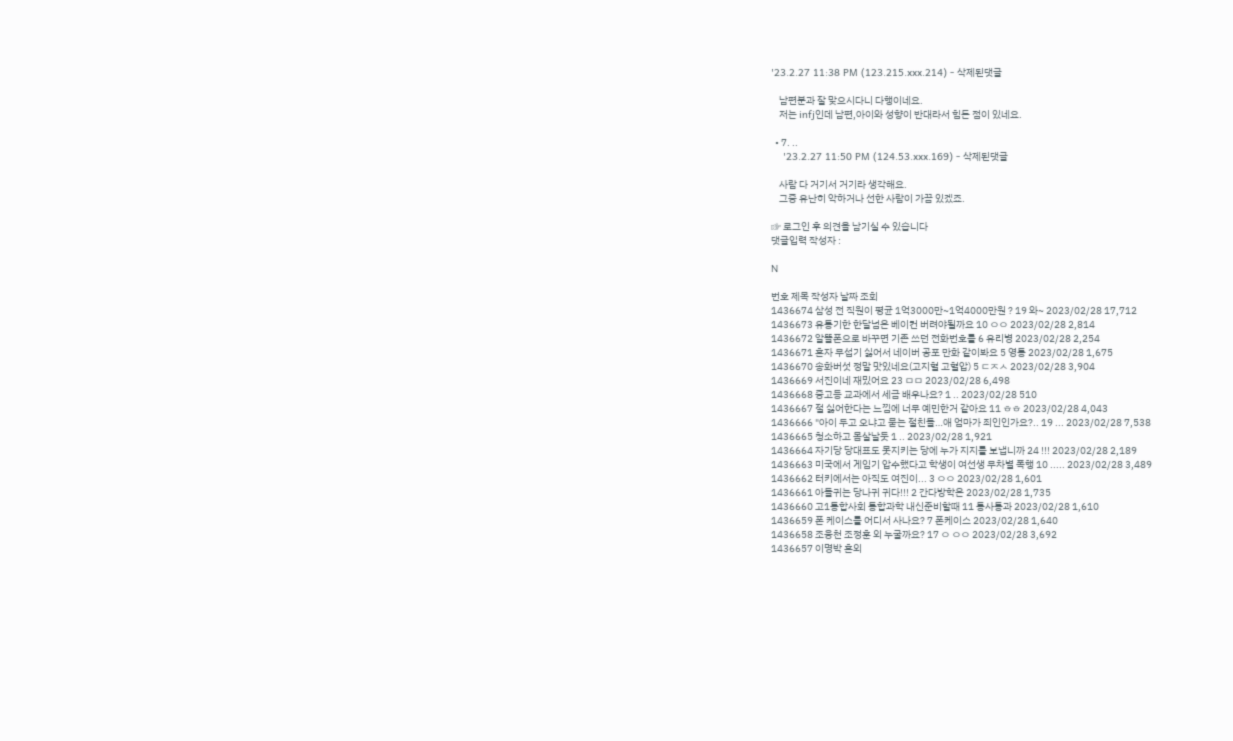'23.2.27 11:38 PM (123.215.xxx.214) - 삭제된댓글

    남편분과 잘 맞으시다니 다행이네요.
    저는 infj인데 남편,아이와 성향이 반대라서 힘든 점이 있네요.

  • 7. ..
    '23.2.27 11:50 PM (124.53.xxx.169) - 삭제된댓글

    사람 다 거기서 거기라 생각해요.
    그중 유난히 악하거나 선한 사람이 가끔 있겠죠.

☞ 로그인 후 의견을 남기실 수 있습니다
댓글입력 작성자 :

N

번호 제목 작성자 날짜 조회
1436674 삼성 전 직원이 평균 1억3000만~1억4000만원 ? 19 와~ 2023/02/28 17,712
1436673 유통기한 한달넘은 베이컨 버려야될까요 10 ㅇㅇ 2023/02/28 2,814
1436672 알뜰폰으로 바꾸면 기존 쓰던 전화번호를 6 유리병 2023/02/28 2,254
1436671 혼자 무섭기 싫어서 네이버 공포 만화 같이봐요 5 영통 2023/02/28 1,675
1436670 송화버섯 정말 맛있네요(고지혈 고혈압) 5 ㄷㅈㅅ 2023/02/28 3,904
1436669 서진이네 재밌어요 23 ㅁㅁ 2023/02/28 6,498
1436668 중고등 교과에서 세금 배우나요? 1 .. 2023/02/28 510
1436667 절 싫어한다는 느낌에 너무 예민한거 같아요 11 ㅎㅎ 2023/02/28 4,043
1436666 "아이 두고 오냐고 묻는 절친들…애 엄마가 죄인인가요?.. 19 ... 2023/02/28 7,538
1436665 청소하고 몸살날듯 1 .. 2023/02/28 1,921
1436664 자기당 당대표도 못지키는 당에 누가 지지를 보냅니까 24 !!! 2023/02/28 2,189
1436663 미국에서 게임기 압수했다고 학생이 여선생 무차별 폭행 10 ..... 2023/02/28 3,489
1436662 터키에서는 아직도 여진이... 3 ㅇㅇ 2023/02/28 1,601
1436661 아들귀는 당나귀 귀다!!! 2 간다방학은 2023/02/28 1,735
1436660 고1통합사회 통합과학 내신준비할때 11 통사통과 2023/02/28 1,610
1436659 폰 케이스를 어디서 사나요? 7 폰케이스 2023/02/28 1,640
1436658 조웅천 조정훈 외 누굴까요? 17 ㅇ ㅇㅇ 2023/02/28 3,692
1436657 이명박 혼외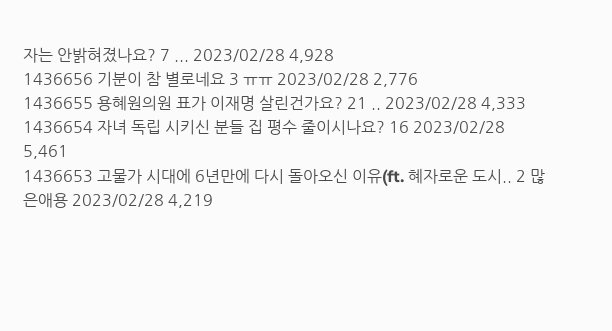자는 안밝혀졌나요? 7 ... 2023/02/28 4,928
1436656 기분이 참 별로네요 3 ㅠㅠ 2023/02/28 2,776
1436655 용혜원의원 표가 이재명 살린건가요? 21 .. 2023/02/28 4,333
1436654 자녀 독립 시키신 분들 집 평수 줄이시나요? 16 2023/02/28 5,461
1436653 고물가 시대에 6년만에 다시 돌아오신 이유(ft. 혜자로운 도시.. 2 많은애용 2023/02/28 4,219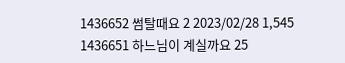1436652 썸탈때요 2 2023/02/28 1,545
1436651 하느님이 계실까요 25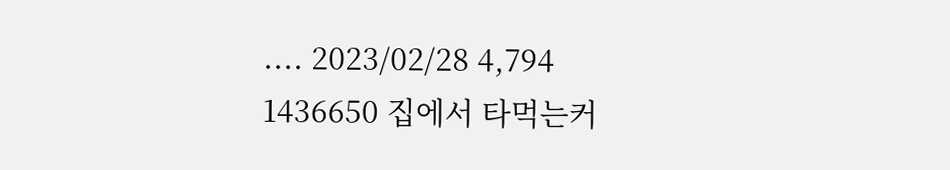.... 2023/02/28 4,794
1436650 집에서 타먹는커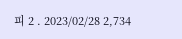피 2 . 2023/02/28 2,734